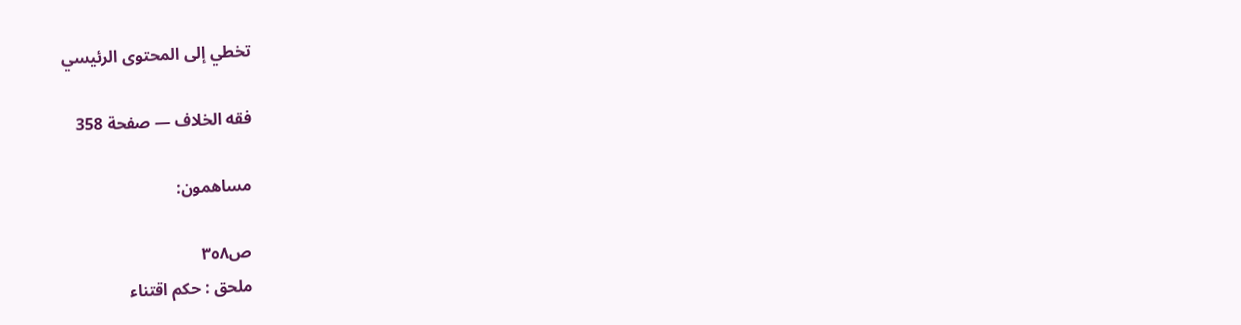تخطي إلى المحتوى الرئيسي

فقه الخلاف — صفحة 358

مساهمون:

ص٣٥٨
ملحق : حكم اقتناء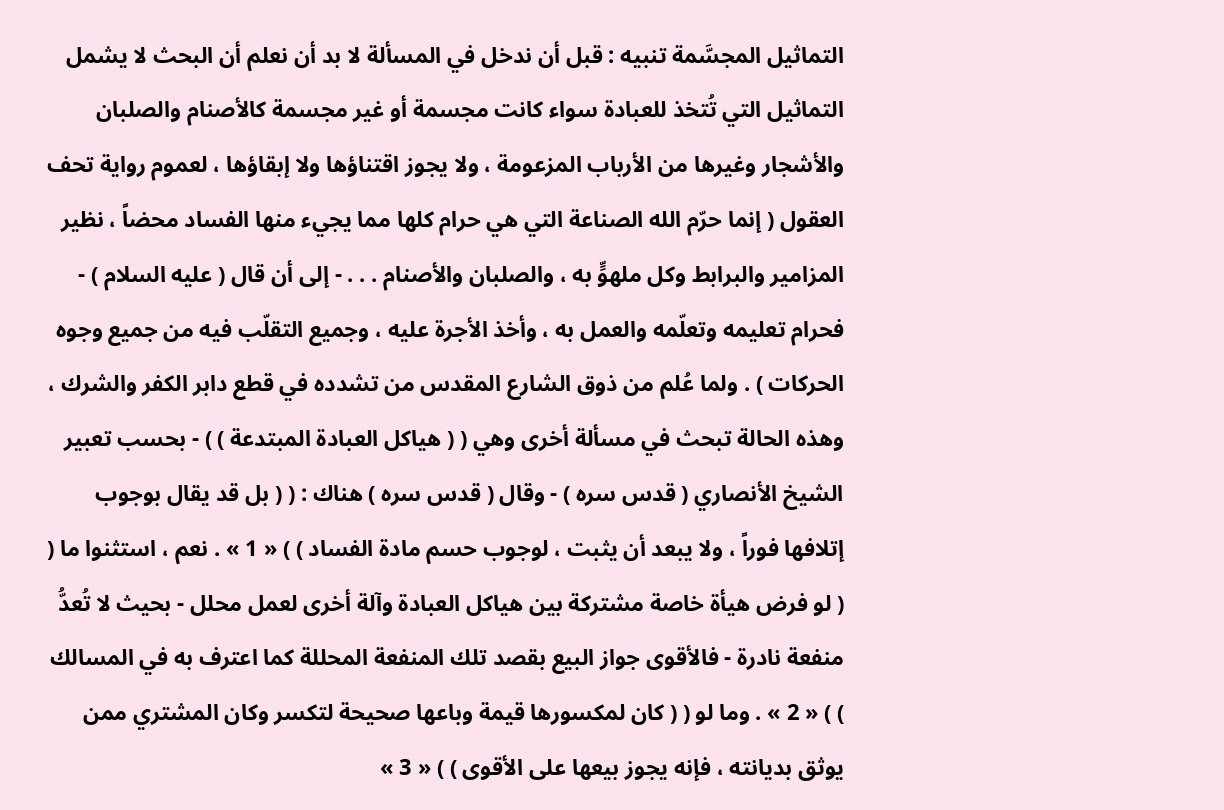التماثيل المجسَّمة تنبيه : قبل أن ندخل في المسألة لا بد أن نعلم أن البحث لا يشمل التماثيل التي تُتخذ للعبادة سواء كانت مجسمة أو غير مجسمة كالأصنام والصلبان والأشجار وغيرها من الأرباب المزعومة ، ولا يجوز اقتناؤها ولا إبقاؤها ، لعموم رواية تحف العقول ( إنما حرّم الله الصناعة التي هي حرام كلها مما يجيء منها الفساد محضاً ، نظير المزامير والبرابط وكل ملهوٍّ به ، والصلبان والأصنام . . . - إلى أن قال ( عليه السلام ) - فحرام تعليمه وتعلّمه والعمل به ، وأخذ الأجرة عليه ، وجميع التقلّب فيه من جميع وجوه الحركات ) . ولما عُلم من ذوق الشارع المقدس من تشدده في قطع دابر الكفر والشرك ، وهذه الحالة تبحث في مسألة أخرى وهي ( ( هياكل العبادة المبتدعة ) ) - بحسب تعبير الشيخ الأنصاري ( قدس سره ) - وقال ( قدس سره ) هناك : ( ( بل قد يقال بوجوب إتلافها فوراً ، ولا يبعد أن يثبت ، لوجوب حسم مادة الفساد ) ) « 1 » . نعم ، استثنوا ما ( ( لو فرض هيأة خاصة مشتركة بين هياكل العبادة وآلة أخرى لعمل محلل - بحيث لا تُعدُّ منفعة نادرة - فالأقوى جواز البيع بقصد تلك المنفعة المحللة كما اعترف به في المسالك ) ) « 2 » . وما لو ( ( كان لمكسورها قيمة وباعها صحيحة لتكسر وكان المشتري ممن يوثق بديانته ، فإنه يجوز بيعها على الأقوى ) ) « 3 »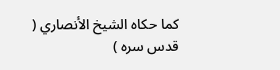كما حكاه الشيخ الأنصاري ( قدس سره )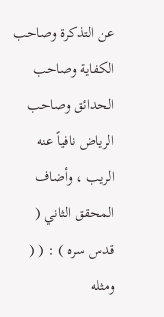عن التذكرة وصاحب الكفاية وصاحب الحدائق وصاحب الرياض نافياً عنه الريب ، وأضاف المحقق الثاني ( قدس سره ) : ( ( ومثله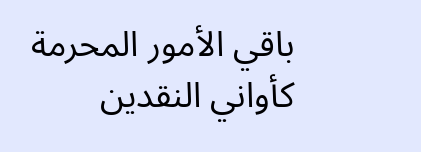باقي الأمور المحرمة كأواني النقدين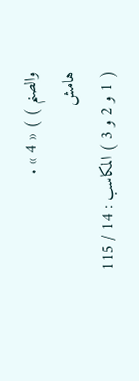والصنم ) ) « 4 » .
هامش
( 1 و 2 و 3 ) المكاسب : 14 / 115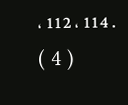، 112 ، 114 . ( 4 )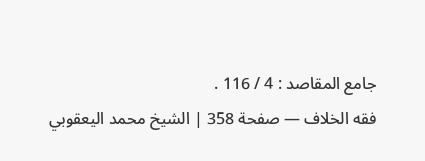جامع المقاصد : 4 / 116 .
فقه الخلاف — صفحة 358 | الشيخ محمد اليعقوبي